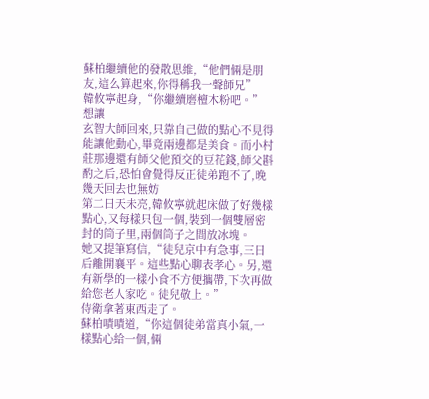蘇柏繼續他的發散思維,“他們倆是朋友,這么算起來,你得稱我一聲師兄”
韓攸寧起身,“你繼續磨檀木粉吧。”
想讓
玄智大師回來,只靠自己做的點心不見得能讓他動心,畢竟兩邊都是美食。而小村莊那邊還有師父他預交的豆花錢,師父斟酌之后,恐怕會覺得反正徒弟跑不了,晚幾天回去也無妨
第二日天未亮,韓攸寧就起床做了好幾樣點心,又每樣只包一個,裝到一個雙層密封的筒子里,兩個筒子之間放冰塊。
她又提筆寫信,“徒兒京中有急事,三日后離開襄平。這些點心聊表孝心。另,還有新學的一樣小食不方便攜帶,下次再做給您老人家吃。徒兒敬上。”
侍衛拿著東西走了。
蘇柏嘖嘖道,“你這個徒弟當真小氣,一樣點心給一個,倆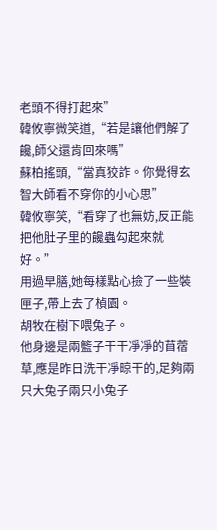老頭不得打起來”
韓攸寧微笑道,“若是讓他們解了饞,師父還肯回來嗎”
蘇柏搖頭,“當真狡詐。你覺得玄智大師看不穿你的小心思”
韓攸寧笑,“看穿了也無妨,反正能把他肚子里的饞蟲勾起來就好。”
用過早膳,她每樣點心撿了一些裝匣子,帶上去了楨園。
胡牧在樹下喂兔子。
他身邊是兩籃子干干凈凈的苜蓿草,應是昨日洗干凈晾干的,足夠兩只大兔子兩只小兔子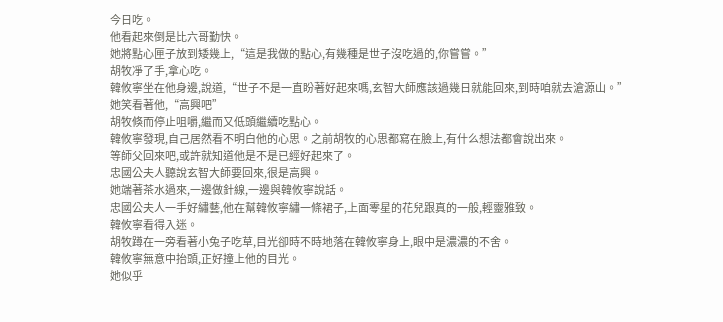今日吃。
他看起來倒是比六哥勤快。
她將點心匣子放到矮幾上,“這是我做的點心,有幾種是世子沒吃過的,你嘗嘗。”
胡牧凈了手,拿心吃。
韓攸寧坐在他身邊,說道,“世子不是一直盼著好起來嗎,玄智大師應該過幾日就能回來,到時咱就去滄源山。”
她笑看著他,“高興吧”
胡牧倏而停止咀嚼,繼而又低頭繼續吃點心。
韓攸寧發現,自己居然看不明白他的心思。之前胡牧的心思都寫在臉上,有什么想法都會說出來。
等師父回來吧,或許就知道他是不是已經好起來了。
忠國公夫人聽說玄智大師要回來,很是高興。
她端著茶水過來,一邊做針線,一邊與韓攸寧說話。
忠國公夫人一手好繡藝,他在幫韓攸寧繡一條裙子,上面零星的花兒跟真的一般,輕靈雅致。
韓攸寧看得入迷。
胡牧蹲在一旁看著小兔子吃草,目光卻時不時地落在韓攸寧身上,眼中是濃濃的不舍。
韓攸寧無意中抬頭,正好撞上他的目光。
她似乎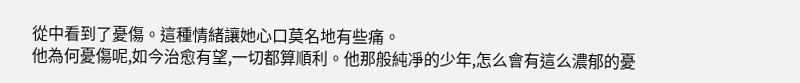從中看到了憂傷。這種情緒讓她心口莫名地有些痛。
他為何憂傷呢,如今治愈有望,一切都算順利。他那般純凈的少年,怎么會有這么濃郁的憂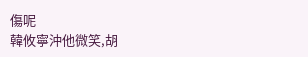傷呢
韓攸寧沖他微笑,胡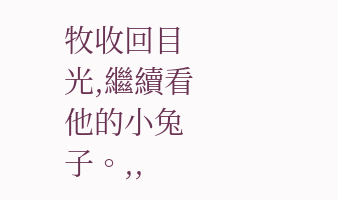牧收回目光,繼續看他的小兔子。,,